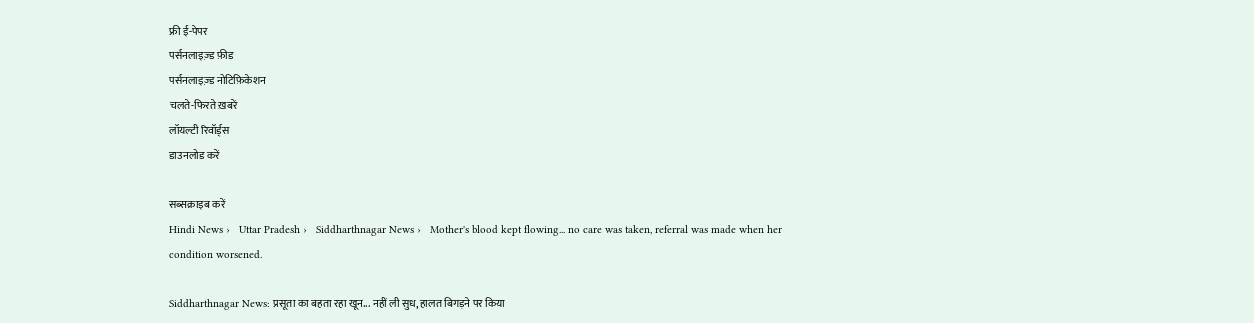फ्री ई-पेपर
पर्सनलाइज़्ड फ़ीड
पर्सनलाइज़्ड नोटिफ़िकेशन
चलते-फिरते ख़बरें
लॉयल्टी रिवॉर्ड्स
डाउनलोड करें

सब्सक्राइब करें
Hindi News ›   Uttar Pradesh ›   Siddharthnagar News ›   Mother's blood kept flowing... no care was taken, referral was made when her condition worsened.

Siddharthnagar News: प्रसूता का बहता रहा खून... नहीं ली सुध, हालत बिगड़ने पर किया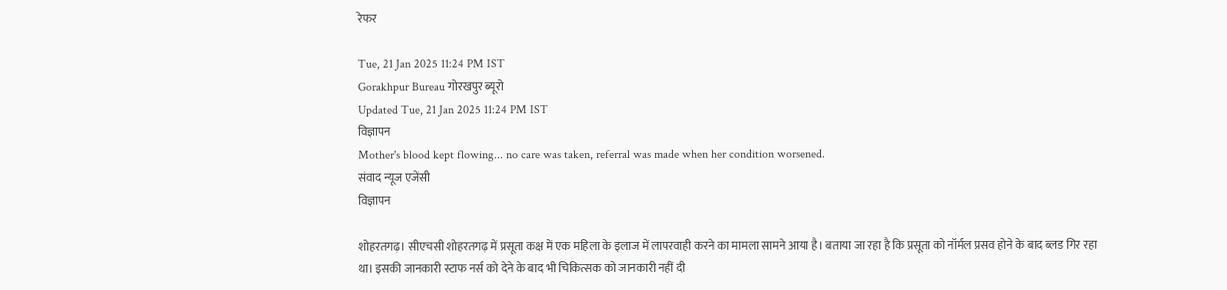रेफर

Tue, 21 Jan 2025 11:24 PM IST
Gorakhpur Bureau गोरखपुर ब्यूरो
Updated Tue, 21 Jan 2025 11:24 PM IST
विज्ञापन
Mother's blood kept flowing... no care was taken, referral was made when her condition worsened.
संवाद न्यूज एजेंसी
विज्ञापन

शोहरतगढ़। सीएचसी शोहरतगढ़ में प्रसूता कक्ष में एक महिला के इलाज में लापरवाही करने का मामला सामने आया है। बताया जा रहा है कि प्रसूता को नॉर्मल प्रसव होने के बाद ब्लड गिर रहा था। इसकी जानकारी स्टाफ नर्स को देने के बाद भी चिकित्सक को जानकारी नहीं दी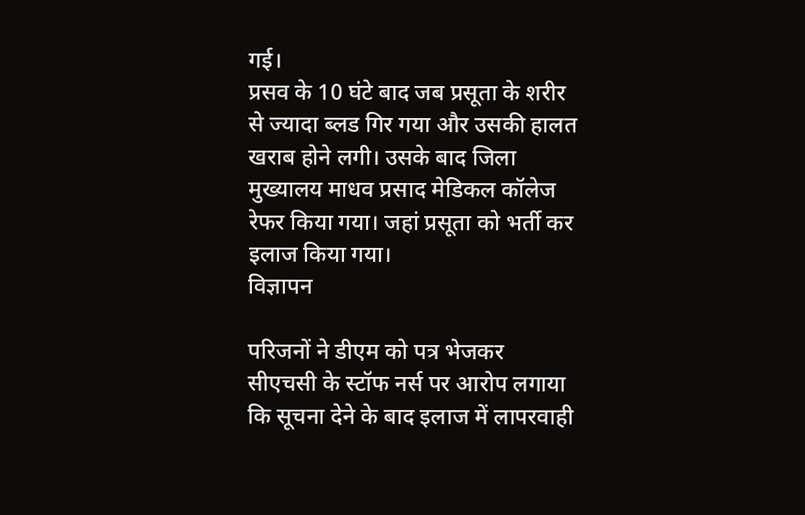गई।
प्रसव के 10 घंटे बाद जब प्रसूता के शरीर से ज्यादा ब्लड गिर गया और उसकी हालत खराब होने लगी। उसके बाद जिला मुख्यालय माधव प्रसाद मेडिकल कॉलेज रेफर किया गया। जहां प्रसूता को भर्ती कर इलाज किया गया।
विज्ञापन

परिजनों ने डीएम को पत्र भेजकर सीएचसी के स्टॉफ नर्स पर आरोप लगाया कि सूचना देने के बाद इलाज में लापरवाही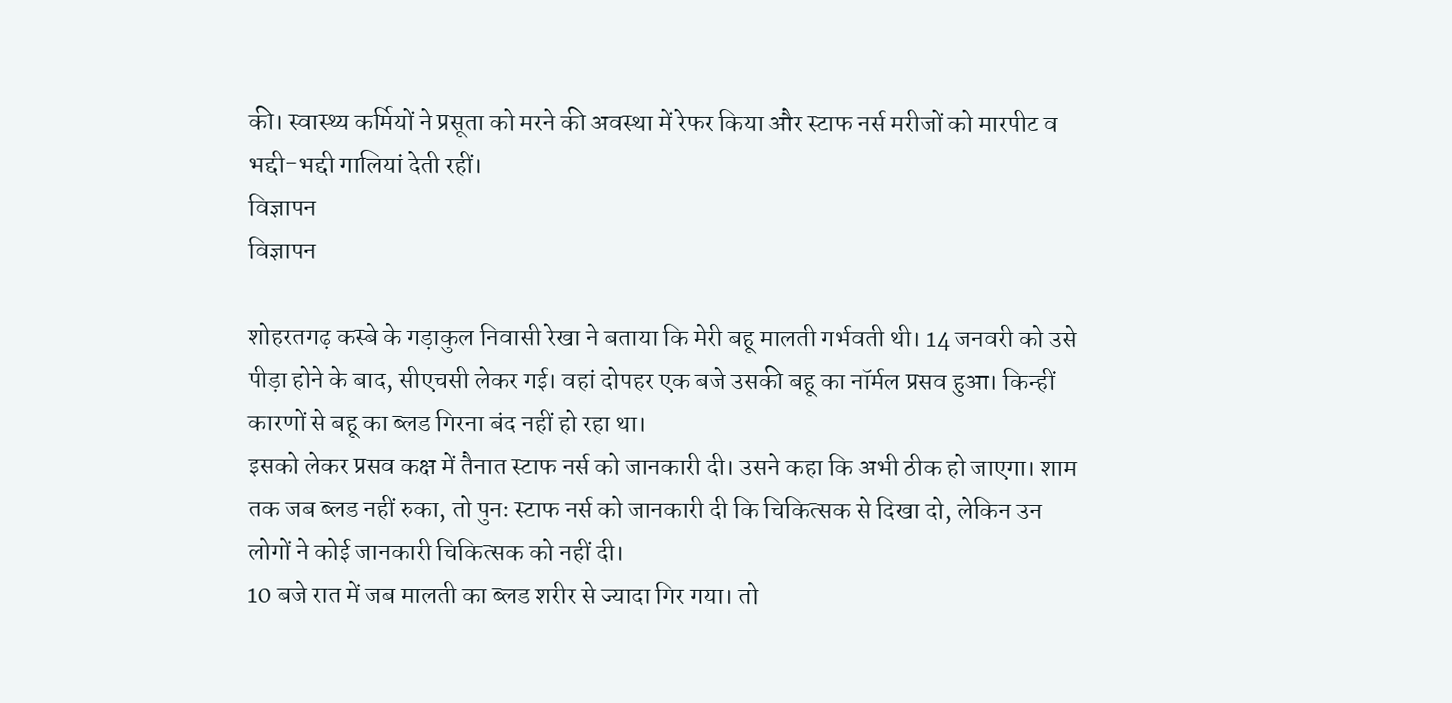की। स्वास्थ्य कर्मियों ने प्रसूता को मरने की अवस्था में रेफर किया और स्टाफ नर्स मरीजों को मारपीट व भद्दी-भद्दी गालियां देती रहीं।
विज्ञापन
विज्ञापन

शोहरतगढ़ कस्बे के गड़ाकुल निवासी रेखा ने बताया कि मेरी बहू मालती गर्भवती थी। 14 जनवरी को उसे पीड़ा होने के बाद, सीएचसी लेकर गई। वहां दोपहर एक बजे उसकी बहू का नॉर्मल प्रसव हुआ। किन्हीं कारणों से बहू का ब्लड गिरना बंद नहीं हो रहा था।
इसको लेकर प्रसव कक्ष में तैनात स्टाफ नर्स को जानकारी दी। उसने कहा कि अभी ठीक हो जाएगा। शाम तक जब ब्लड नहीं रुका, तो पुनः स्टाफ नर्स को जानकारी दी कि चिकित्सक से दिखा दो, लेकिन उन लोगों ने कोई जानकारी चिकित्सक को नहीं दी।
10 बजे रात में जब मालती का ब्लड शरीर से ज्यादा गिर गया। तो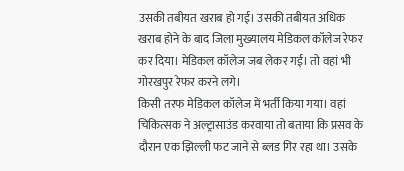उसकी तबीयत खराब हो गई। उसकी तबीयत अधिक खराब होने के बाद जिला मुख्यालय मेडिकल कॉलेज रेफर कर दिया। मेडिकल कॉलेज जब लेकर गई। तो वहां भी गोरखपुर रेफर करने लगे।
किसी तरफ मेडिकल कॉलेज में भर्ती किया गया। वहां चिकित्सक ने अल्ट्रासाउंड करवाया तो बताया कि प्रसव के दौरान एक झिल्ली फट जाने से ब्लड गिर रहा था। उसके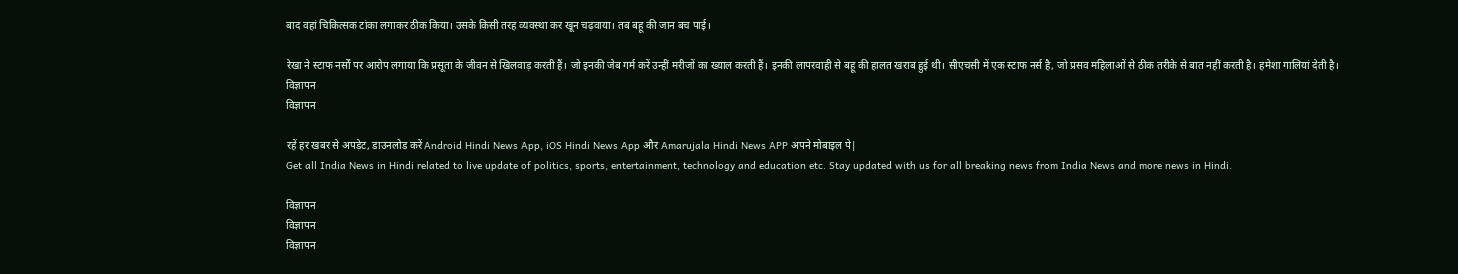बाद वहां चिकित्सक टांका लगाकर ठीक किया। उसके किसी तरह व्यवस्था कर खून चढ़वाया। तब बहू की जान बच पाई।

रेखा ने स्टाफ नर्सों पर आरोप लगाया कि प्रसूता के जीवन से खिलवाड़ करती हैं। जो इनकी जेब गर्म करें उन्हीं मरीजों का ख्याल करती हैं। इनकी लापरवाही से बहू की हालत खराब हुई थी। सीएचसी में एक स्टाफ नर्स है, जो प्रसव महिलाओं से ठीक तरीके से बात नहीं करती है। हमेशा गालियां देती है।
विज्ञापन
विज्ञापन

रहें हर खबर से अपडेट, डाउनलोड करें Android Hindi News App, iOS Hindi News App और Amarujala Hindi News APP अपने मोबाइल पे|
Get all India News in Hindi related to live update of politics, sports, entertainment, technology and education etc. Stay updated with us for all breaking news from India News and more news in Hindi.

विज्ञापन
विज्ञापन
विज्ञापन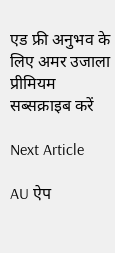एड फ्री अनुभव के लिए अमर उजाला प्रीमियम सब्सक्राइब करें

Next Article

AU ऐप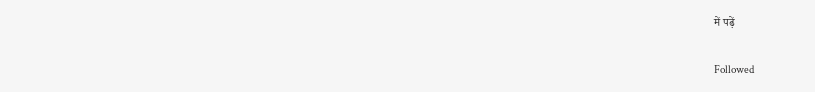में पढ़ें

Followed